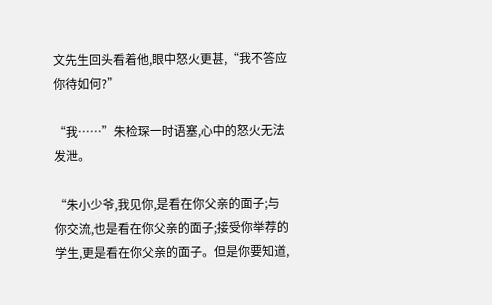文先生回头看着他,眼中怒火更甚,“我不答应你待如何?”

“我……”朱检琛一时语塞,心中的怒火无法发泄。

“朱小少爷,我见你,是看在你父亲的面子;与你交流,也是看在你父亲的面子;接受你举荐的学生,更是看在你父亲的面子。但是你要知道,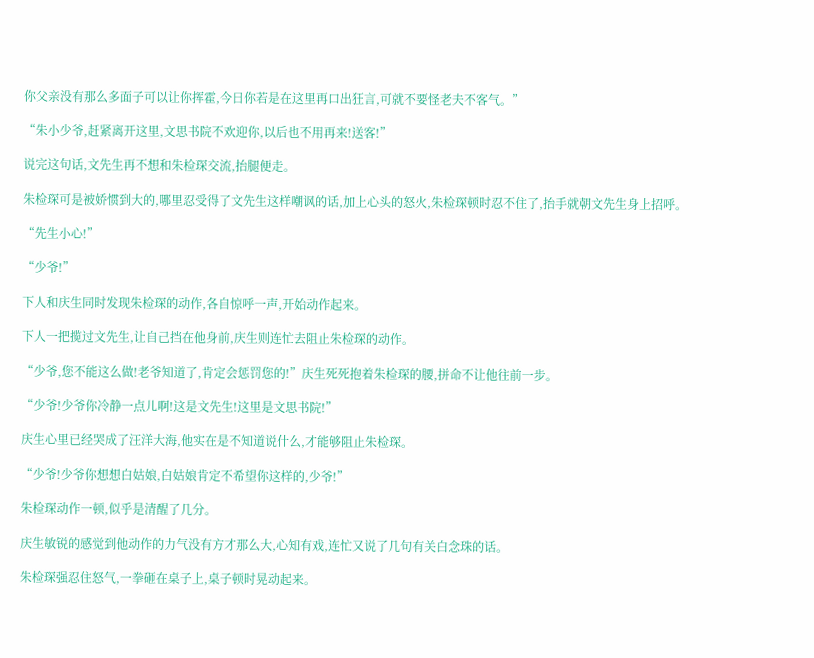你父亲没有那么多面子可以让你挥霍,今日你若是在这里再口出狂言,可就不要怪老夫不客气。”

“朱小少爷,赶紧离开这里,文思书院不欢迎你,以后也不用再来!送客!”

说完这句话,文先生再不想和朱检琛交流,抬腿便走。

朱检琛可是被娇惯到大的,哪里忍受得了文先生这样嘲讽的话,加上心头的怒火,朱检琛顿时忍不住了,抬手就朝文先生身上招呼。

“先生小心!”

“少爷!”

下人和庆生同时发现朱检琛的动作,各自惊呼一声,开始动作起来。

下人一把揽过文先生,让自己挡在他身前,庆生则连忙去阻止朱检琛的动作。

“少爷,您不能这么做!老爷知道了,肯定会惩罚您的!”庆生死死抱着朱检琛的腰,拼命不让他往前一步。

“少爷!少爷你冷静一点儿啊!这是文先生!这里是文思书院!”

庆生心里已经哭成了汪洋大海,他实在是不知道说什么,才能够阻止朱检琛。

“少爷!少爷你想想白姑娘,白姑娘肯定不希望你这样的,少爷!”

朱检琛动作一顿,似乎是清醒了几分。

庆生敏锐的感觉到他动作的力气没有方才那么大,心知有戏,连忙又说了几句有关白念珠的话。

朱检琛强忍住怒气,一拳砸在桌子上,桌子顿时晃动起来。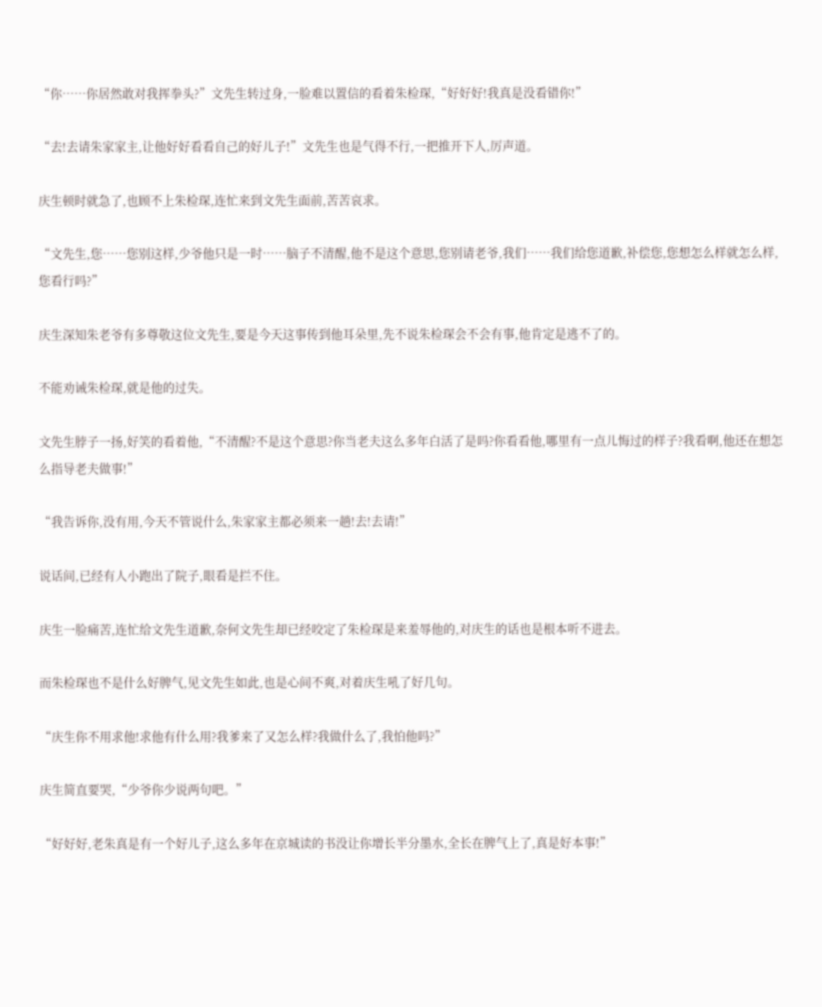“你……你居然敢对我挥拳头?”文先生转过身,一脸难以置信的看着朱检琛,“好好好!我真是没看错你!”

“去!去请朱家家主,让他好好看看自己的好儿子!”文先生也是气得不行,一把推开下人,厉声道。

庆生顿时就急了,也顾不上朱检琛,连忙来到文先生面前,苦苦哀求。

“文先生,您……您别这样,少爷他只是一时……脑子不清醒,他不是这个意思,您别请老爷,我们……我们给您道歉,补偿您,您想怎么样就怎么样,您看行吗?”

庆生深知朱老爷有多尊敬这位文先生,要是今天这事传到他耳朵里,先不说朱检琛会不会有事,他肯定是逃不了的。

不能劝诫朱检琛,就是他的过失。

文先生脖子一扬,好笑的看着他,“不清醒?不是这个意思?你当老夫这么多年白活了是吗?你看看他,哪里有一点儿悔过的样子?我看啊,他还在想怎么指导老夫做事!”

“我告诉你,没有用,今天不管说什么,朱家家主都必须来一趟!去!去请!”

说话间,已经有人小跑出了院子,眼看是拦不住。

庆生一脸痛苦,连忙给文先生道歉,奈何文先生却已经咬定了朱检琛是来羞辱他的,对庆生的话也是根本听不进去。

而朱检琛也不是什么好脾气,见文先生如此,也是心间不爽,对着庆生吼了好几句。

“庆生你不用求他!求他有什么用?我爹来了又怎么样?我做什么了,我怕他吗?”

庆生简直要哭,“少爷你少说两句吧。”

“好好好,老朱真是有一个好儿子,这么多年在京城读的书没让你增长半分墨水,全长在脾气上了,真是好本事!”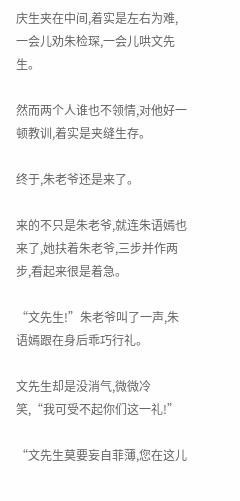庆生夹在中间,着实是左右为难,一会儿劝朱检琛,一会儿哄文先生。

然而两个人谁也不领情,对他好一顿教训,着实是夹缝生存。

终于,朱老爷还是来了。

来的不只是朱老爷,就连朱语嫣也来了,她扶着朱老爷,三步并作两步,看起来很是着急。

“文先生!”朱老爷叫了一声,朱语嫣跟在身后乖巧行礼。

文先生却是没消气,微微冷笑,“我可受不起你们这一礼!”

“文先生莫要妄自菲薄,您在这儿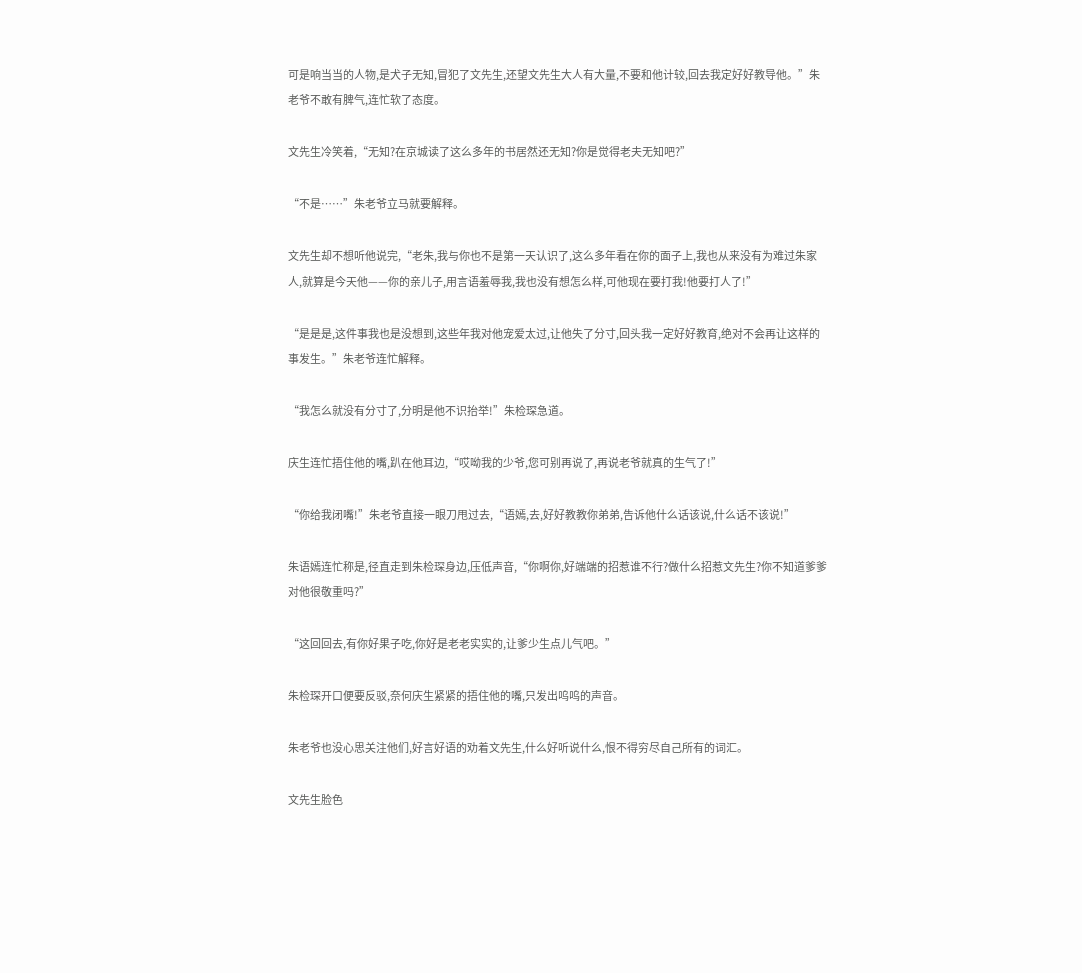可是响当当的人物,是犬子无知,冒犯了文先生,还望文先生大人有大量,不要和他计较,回去我定好好教导他。”朱老爷不敢有脾气,连忙软了态度。

文先生冷笑着,“无知?在京城读了这么多年的书居然还无知?你是觉得老夫无知吧?”

“不是……”朱老爷立马就要解释。

文先生却不想听他说完,“老朱,我与你也不是第一天认识了,这么多年看在你的面子上,我也从来没有为难过朱家人,就算是今天他——你的亲儿子,用言语羞辱我,我也没有想怎么样,可他现在要打我!他要打人了!”

“是是是,这件事我也是没想到,这些年我对他宠爱太过,让他失了分寸,回头我一定好好教育,绝对不会再让这样的事发生。”朱老爷连忙解释。

“我怎么就没有分寸了,分明是他不识抬举!”朱检琛急道。

庆生连忙捂住他的嘴,趴在他耳边,“哎呦我的少爷,您可别再说了,再说老爷就真的生气了!”

“你给我闭嘴!”朱老爷直接一眼刀甩过去,“语嫣,去,好好教教你弟弟,告诉他什么话该说,什么话不该说!”

朱语嫣连忙称是,径直走到朱检琛身边,压低声音,“你啊你,好端端的招惹谁不行?做什么招惹文先生?你不知道爹爹对他很敬重吗?”

“这回回去,有你好果子吃,你好是老老实实的,让爹少生点儿气吧。”

朱检琛开口便要反驳,奈何庆生紧紧的捂住他的嘴,只发出呜呜的声音。

朱老爷也没心思关注他们,好言好语的劝着文先生,什么好听说什么,恨不得穷尽自己所有的词汇。

文先生脸色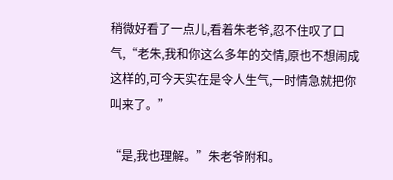稍微好看了一点儿,看着朱老爷,忍不住叹了口气,“老朱,我和你这么多年的交情,原也不想闹成这样的,可今天实在是令人生气,一时情急就把你叫来了。”

“是,我也理解。”朱老爷附和。